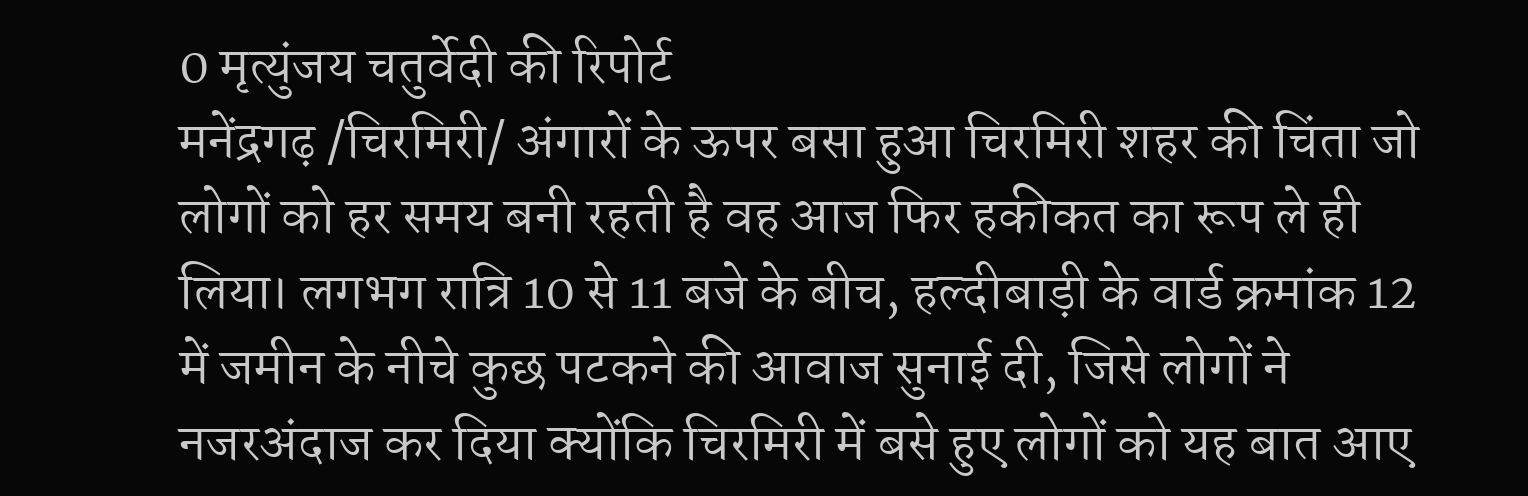0 मृत्युंजय चतुर्वेदी की रिपोर्ट
मनेंद्रगढ़ /चिरमिरी/ अंगारों के ऊपर बसा हुआ चिरमिरी शहर की चिंता जो लोगों को हर समय बनी रहती है वह आज फिर हकीकत का रूप ले ही लिया। लगभग रात्रि 10 से 11 बजे के बीच, हल्दीबाड़ी के वार्ड क्रमांक 12 में जमीन के नीचे कुछ पटकने की आवाज सुनाई दी, जिसे लोगों ने नजरअंदाज कर दिया क्योंकि चिरमिरी में बसे हुए लोगों को यह बात आए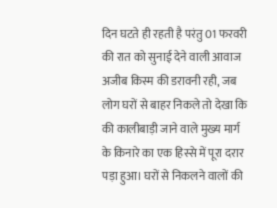दिन घटते ही रहती है परंतु 01 फरवरी की रात को सुनाई देने वाली आवाज अजीब किस्म की डरावनी रही, जब लोग घरों से बाहर निकले तो देखा कि की कालीबाड़ी जाने वाले मुख्य मार्ग के किनारे का एक हिस्से में पूरा दरार पड़ा हुआ। घरों से निकलने वालों की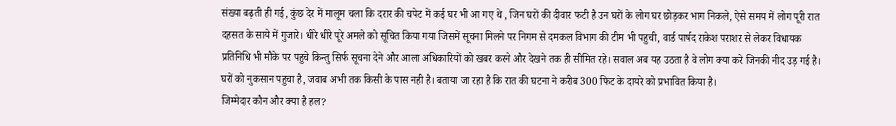संख्या बढ़ती ही गई, कुंछ देर में मालूम चला कि दरार की चपेट में कई घर भी आ गए थे , जिन घरों की दीवार फटी है उन घरों के लोग घर छोड़कर भाग निकले, ऐसे समय में लोग पूरी रात दहसत के साये में गुजारे। धीरे धीरे पूरे अमले को सूचित किया गया जिसमें सूचना मिलने पर निगम से दमकल विभाग की टीम भी पहुची, वार्ड पार्षद राकेश पराशर से लेकर विधायक प्रतिनिधि भी मौके पर पहुचे किन्तु सिर्फ सूचना देने और आला अधिकारियों को खबर करने और देखने तक ही सीमित रहे। सवाल अब यह उठता है वे लोग क्या करे जिनकी नीद उड़ गई है। घरों को नुकसान पहुचा है, जवाब अभी तक किसी के पास नही है। बताया जा रहा है कि रात की घटना ने करीब 300 फिट के दायरे को प्रभावित किया है।
जिम्मेदार कौन और क्या है हल?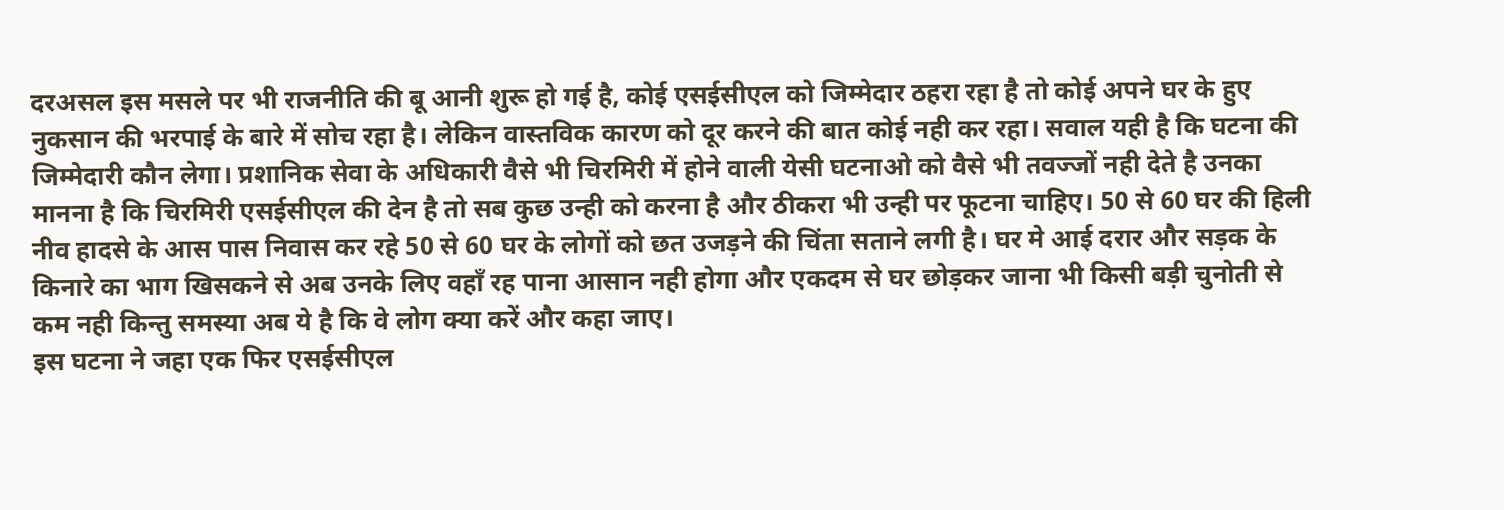दरअसल इस मसले पर भी राजनीति की बू आनी शुरू हो गई है, कोई एसईसीएल को जिम्मेदार ठहरा रहा है तो कोई अपने घर के हुए नुकसान की भरपाई के बारे में सोच रहा है। लेकिन वास्तविक कारण को दूर करने की बात कोई नही कर रहा। सवाल यही है कि घटना की जिम्मेदारी कौन लेगा। प्रशानिक सेवा के अधिकारी वैसे भी चिरमिरी में होने वाली येसी घटनाओ को वैसे भी तवज्जों नही देते है उनका मानना है कि चिरमिरी एसईसीएल की देन है तो सब कुछ उन्ही को करना है और ठीकरा भी उन्ही पर फूटना चाहिए। 50 से 60 घर की हिली नीव हादसे के आस पास निवास कर रहे 50 से 60 घर के लोगों को छत उजड़ने की चिंता सताने लगी है। घर मे आई दरार और सड़क के किनारे का भाग खिसकने से अब उनके लिए वहाँ रह पाना आसान नही होगा और एकदम से घर छोड़कर जाना भी किसी बड़ी चुनोती से कम नही किन्तु समस्या अब ये है कि वे लोग क्या करें और कहा जाए।
इस घटना ने जहा एक फिर एसईसीएल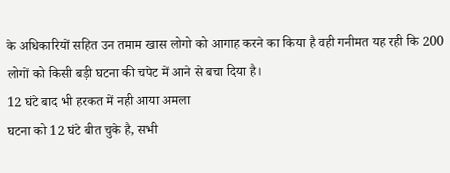के अधिकारियों सहित उन तमाम खास लोगो को आगाह करने का किया है वही गनीमत यह रही कि 200 लोगों को किसी बड़ी घटना की चपेट में आने से बचा दिया है।
12 घंटे बाद भी हरकत में नही आया अमला
घटना को 12 घंटे बीत चुके है, सभी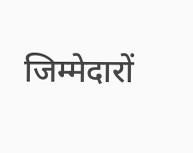जिम्मेदारों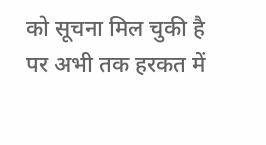को सूचना मिल चुकी है पर अभी तक हरकत में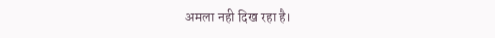अमला नही दिख रहा है।